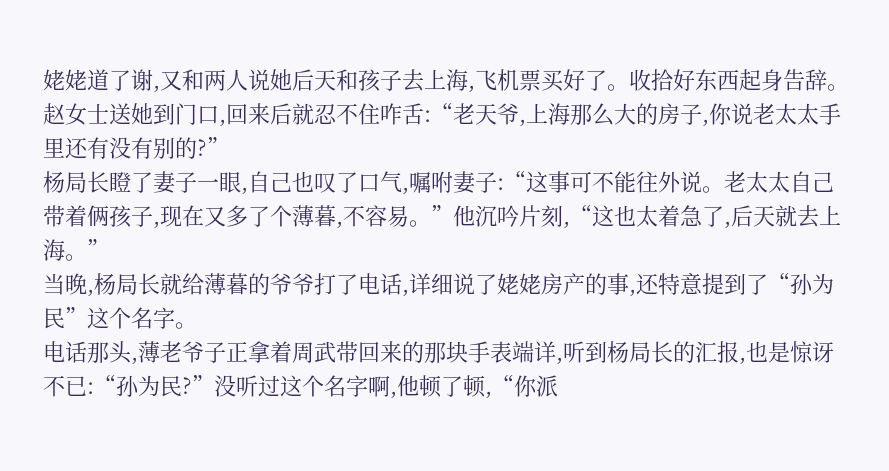姥姥道了谢,又和两人说她后天和孩子去上海,飞机票买好了。收拾好东西起身告辞。赵女士送她到门口,回来后就忍不住咋舌:“老天爷,上海那么大的房子,你说老太太手里还有没有别的?”
杨局长瞪了妻子一眼,自己也叹了口气,嘱咐妻子:“这事可不能往外说。老太太自己带着俩孩子,现在又多了个薄暮,不容易。”他沉吟片刻,“这也太着急了,后天就去上海。”
当晚,杨局长就给薄暮的爷爷打了电话,详细说了姥姥房产的事,还特意提到了“孙为民”这个名字。
电话那头,薄老爷子正拿着周武带回来的那块手表端详,听到杨局长的汇报,也是惊讶不已:“孙为民?”没听过这个名字啊,他顿了顿,“你派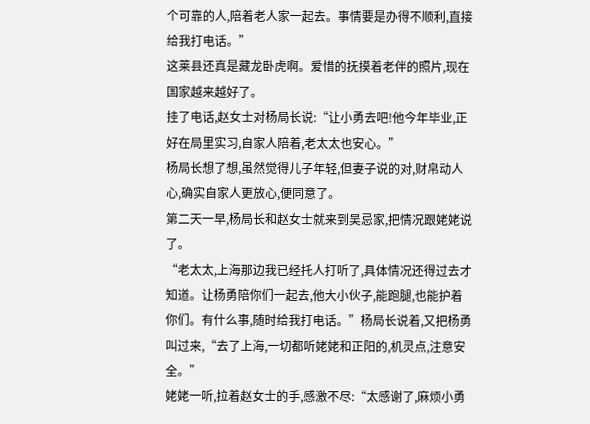个可靠的人,陪着老人家一起去。事情要是办得不顺利,直接给我打电话。”
这莱县还真是藏龙卧虎啊。爱惜的抚摸着老伴的照片,现在国家越来越好了。
挂了电话,赵女士对杨局长说:“让小勇去吧!他今年毕业,正好在局里实习,自家人陪着,老太太也安心。”
杨局长想了想,虽然觉得儿子年轻,但妻子说的对,财帛动人心,确实自家人更放心,便同意了。
第二天一早,杨局长和赵女士就来到吴忌家,把情况跟姥姥说了。
“老太太,上海那边我已经托人打听了,具体情况还得过去才知道。让杨勇陪你们一起去,他大小伙子,能跑腿,也能护着你们。有什么事,随时给我打电话。”杨局长说着,又把杨勇叫过来,“去了上海,一切都听姥姥和正阳的,机灵点,注意安全。”
姥姥一听,拉着赵女士的手,感激不尽:“太感谢了,麻烦小勇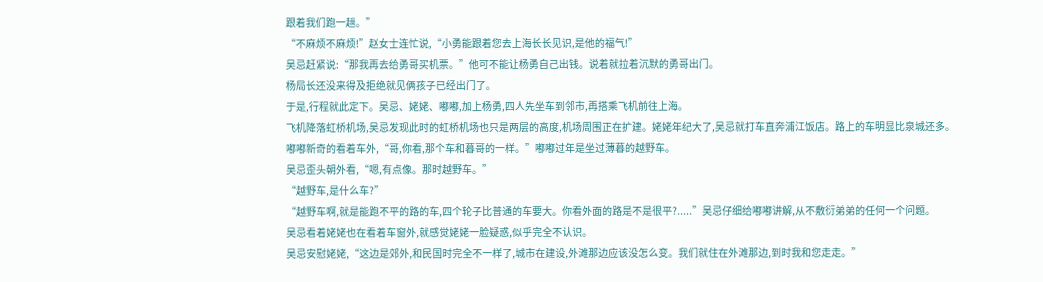跟着我们跑一趟。”
“不麻烦不麻烦!”赵女士连忙说,“小勇能跟着您去上海长长见识,是他的福气!”
吴忌赶紧说:“那我再去给勇哥买机票。”他可不能让杨勇自己出钱。说着就拉着沉默的勇哥出门。
杨局长还没来得及拒绝就见俩孩子已经出门了。
于是,行程就此定下。吴忌、姥姥、嘟嘟,加上杨勇,四人先坐车到邻市,再搭乘飞机前往上海。
飞机降落虹桥机场,吴忌发现此时的虹桥机场也只是两层的高度,机场周围正在扩建。姥姥年纪大了,吴忌就打车直奔浦江饭店。路上的车明显比泉城还多。
嘟嘟新奇的看着车外,“哥,你看,那个车和暮哥的一样。”嘟嘟过年是坐过薄暮的越野车。
吴忌歪头朝外看,“嗯,有点像。那时越野车。”
“越野车,是什么车?”
“越野车啊,就是能跑不平的路的车,四个轮子比普通的车要大。你看外面的路是不是很平?.....”吴忌仔细给嘟嘟讲解,从不敷衍弟弟的任何一个问题。
吴忌看着姥姥也在看着车窗外,就感觉姥姥一脸疑惑,似乎完全不认识。
吴忌安慰姥姥,“这边是郊外,和民国时完全不一样了,城市在建设,外滩那边应该没怎么变。我们就住在外滩那边,到时我和您走走。”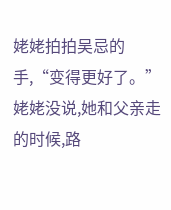姥姥拍拍吴忌的手,“变得更好了。”姥姥没说,她和父亲走的时候,路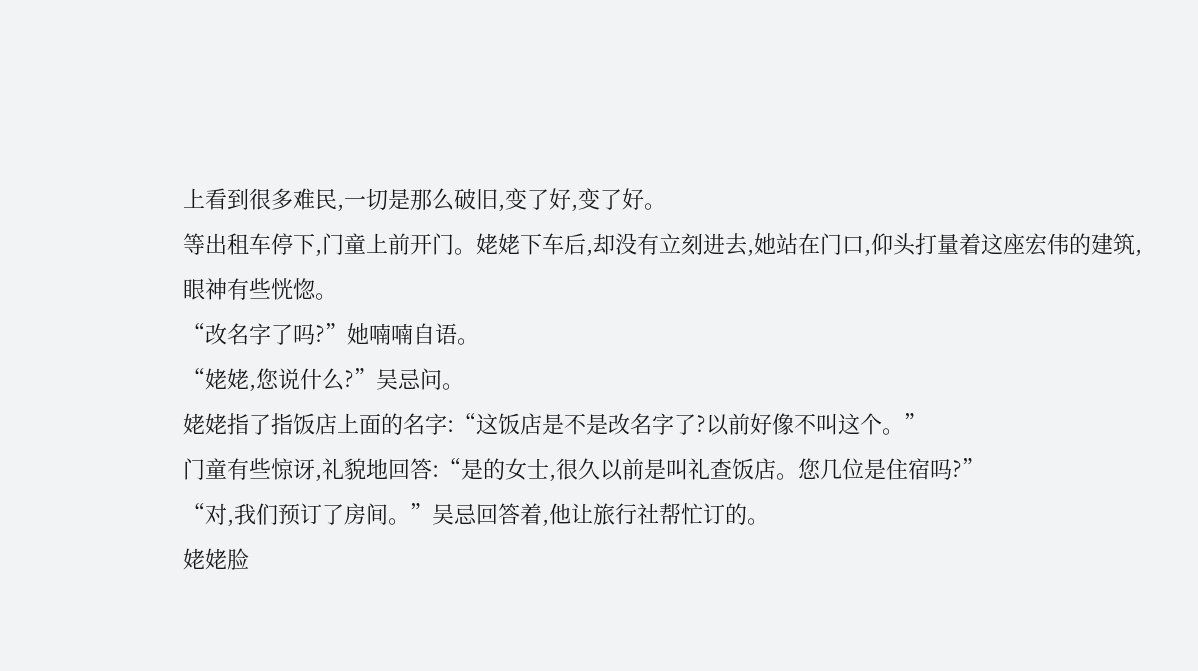上看到很多难民,一切是那么破旧,变了好,变了好。
等出租车停下,门童上前开门。姥姥下车后,却没有立刻进去,她站在门口,仰头打量着这座宏伟的建筑,眼神有些恍惚。
“改名字了吗?”她喃喃自语。
“姥姥,您说什么?”吴忌问。
姥姥指了指饭店上面的名字:“这饭店是不是改名字了?以前好像不叫这个。”
门童有些惊讶,礼貌地回答:“是的女士,很久以前是叫礼查饭店。您几位是住宿吗?”
“对,我们预订了房间。”吴忌回答着,他让旅行社帮忙订的。
姥姥脸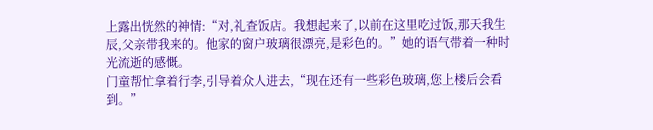上露出恍然的神情:“对,礼查饭店。我想起来了,以前在这里吃过饭,那天我生辰,父亲带我来的。他家的窗户玻璃很漂亮,是彩色的。”她的语气带着一种时光流逝的感慨。
门童帮忙拿着行李,引导着众人进去,“现在还有一些彩色玻璃,您上楼后会看到。”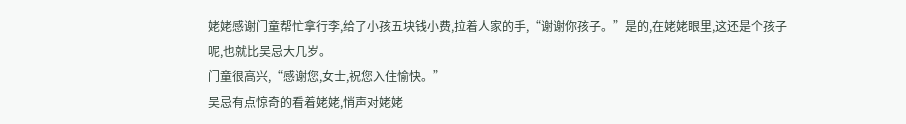姥姥感谢门童帮忙拿行李,给了小孩五块钱小费,拉着人家的手,“谢谢你孩子。”是的,在姥姥眼里,这还是个孩子呢,也就比吴忌大几岁。
门童很高兴,“感谢您,女士,祝您入住愉快。”
吴忌有点惊奇的看着姥姥,悄声对姥姥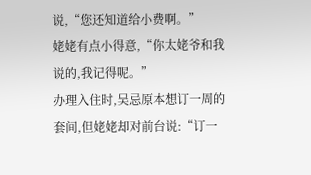说,“您还知道给小费啊。”
姥姥有点小得意,“你太姥爷和我说的,我记得呢。”
办理入住时,吴忌原本想订一周的套间,但姥姥却对前台说:“订一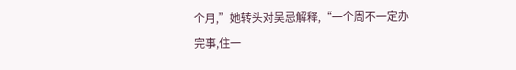个月,”她转头对吴忌解释,“一个周不一定办完事,住一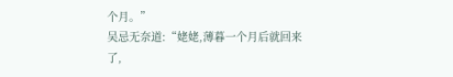个月。”
吴忌无奈道:“姥姥,薄暮一个月后就回来了,